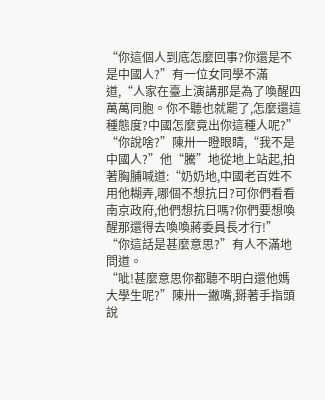“你這個人到底怎麼回事?你還是不是中國人?”有一位女同學不滿道,“人家在臺上演講那是為了喚醒四萬萬同胞。你不聽也就罷了,怎麼還這種態度?中國怎麼竟出你這種人呢?”
“你說啥?”陳卅一瞪眼睛,“我不是中國人?”他“騰”地從地上站起,拍著胸脯喊道:“奶奶地,中國老百姓不用他糊弄,哪個不想抗日?可你們看看南京政府,他們想抗日嗎?你們要想喚醒那還得去喚喚蔣委員長才行!”
“你這話是甚麼意思?”有人不滿地問道。
“呲!甚麼意思你都聽不明白還他媽大學生呢?”陳卅一撇嘴,掰著手指頭說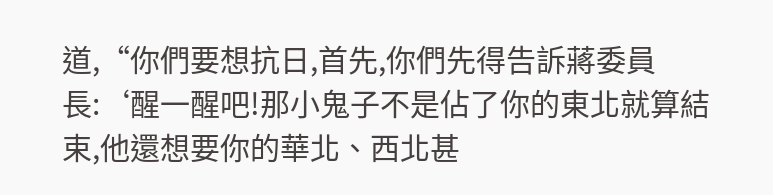道,“你們要想抗日,首先,你們先得告訴蔣委員長:‘醒一醒吧!那小鬼子不是佔了你的東北就算結束,他還想要你的華北、西北甚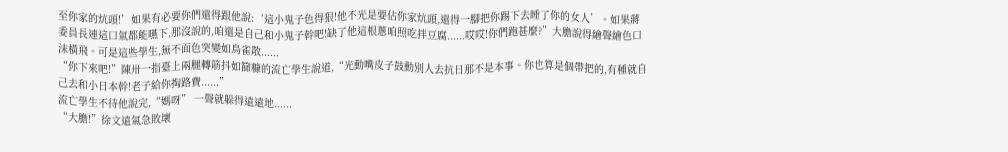至你家的炕頭!’如果有必要你們還得跟他說:‘這小鬼子色得狠!他不光是要佔你家炕頭,還得一腳把你踢下去睡了你的女人’。如果蔣委員長連這口氣都能嚥下,那沒說的,咱還是自己和小鬼子幹吧!缺了他這根蔥咱照吃拌豆腐......哎哎!你們跑甚麼?”大膽說得繪聲繪色口沫橫飛。可是這些學生,無不面色突變如鳥雀散......
“你下來吧!”陳卅一指臺上兩腿轉筋抖如篩糠的流亡學生說道,“光動嘴皮子鼓動別人去抗日那不是本事。你也算是個帶把的,有種就自己去和小日本幹!老子給你掏路費......”
流亡學生不待他說完,“媽呀” 一聲就躲得遠遠地......
“大膽!”徐文遠氣急敗壞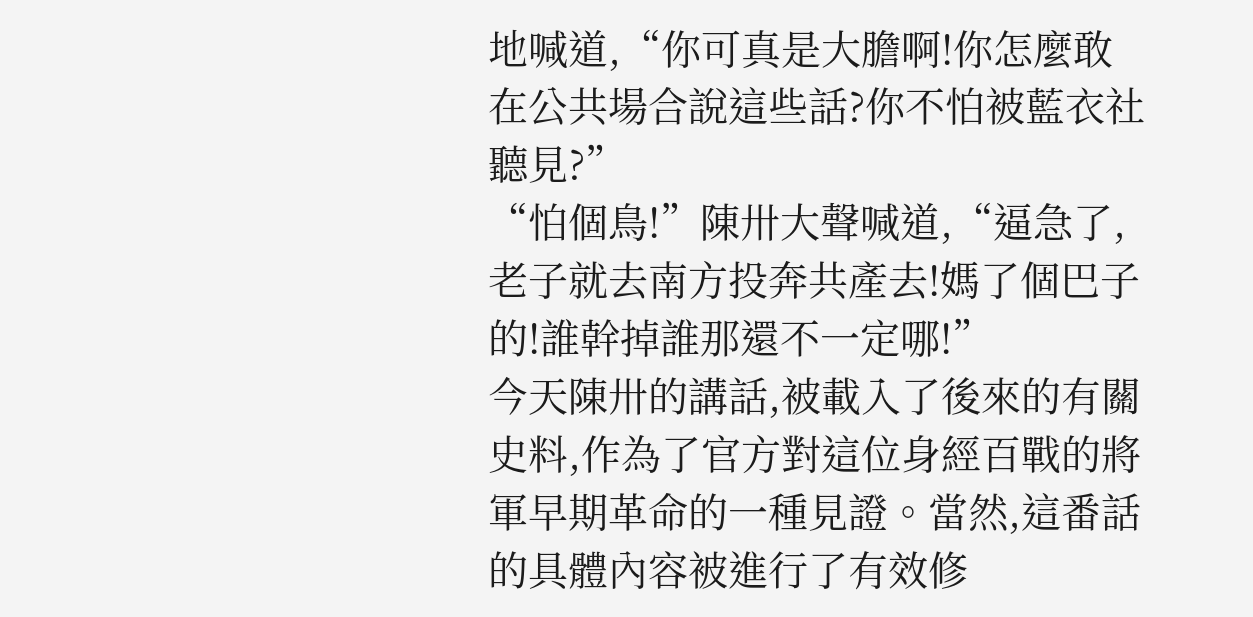地喊道,“你可真是大膽啊!你怎麼敢在公共場合說這些話?你不怕被藍衣社聽見?”
“怕個鳥!”陳卅大聲喊道,“逼急了,老子就去南方投奔共產去!媽了個巴子的!誰幹掉誰那還不一定哪!”
今天陳卅的講話,被載入了後來的有關史料,作為了官方對這位身經百戰的將軍早期革命的一種見證。當然,這番話的具體內容被進行了有效修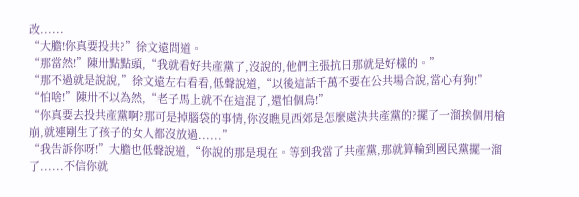改......
“大膽!你真要投共?”徐文遠問道。
“那當然!”陳卅點點頭,“我就看好共產黨了,沒說的,他們主張抗日那就是好樣的。”
“那不過就是說說,”徐文遠左右看看,低聲說道,“以後這話千萬不要在公共場合說,當心有狗!”
“怕啥!”陳卅不以為然,“老子馬上就不在這混了,還怕個鳥!”
“你真要去投共產黨啊?那可是掉腦袋的事情,你沒瞧見西郊是怎麼處決共產黨的?擺了一溜挨個用槍崩,就連剛生了孩子的女人都沒放過......”
“我告訴你呀!”大膽也低聲說道,“你說的那是現在。等到我當了共產黨,那就算輪到國民黨擺一溜了......不信你就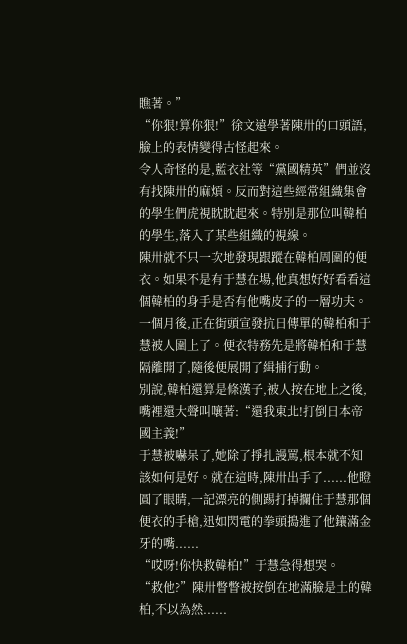瞧著。”
“你狠!算你狠!”徐文遠學著陳卅的口頭語,臉上的表情變得古怪起來。
令人奇怪的是,藍衣社等“黨國精英”們並沒有找陳卅的麻煩。反而對這些經常組織集會的學生們虎視眈眈起來。特別是那位叫韓柏的學生,落入了某些組織的視線。
陳卅就不只一次地發現跟蹤在韓柏周圍的便衣。如果不是有于慧在場,他真想好好看看這個韓柏的身手是否有他嘴皮子的一層功夫。
一個月後,正在街頭宣發抗日傳單的韓柏和于慧被人圍上了。便衣特務先是將韓柏和于慧隔離開了,隨後便展開了緝捕行動。
別說,韓柏還算是條漢子,被人按在地上之後,嘴裡還大聲叫嚷著:“還我東北!打倒日本帝國主義!”
于慧被嚇呆了,她除了掙扎謾罵,根本就不知該如何是好。就在這時,陳卅出手了......他瞪圓了眼睛,一記漂亮的側踢打掉攔住于慧那個便衣的手槍,迅如閃電的拳頭搗進了他鑲滿金牙的嘴......
“哎呀!你快救韓柏!”于慧急得想哭。
“救他?”陳卅瞥瞥被按倒在地滿臉是土的韓柏,不以為然......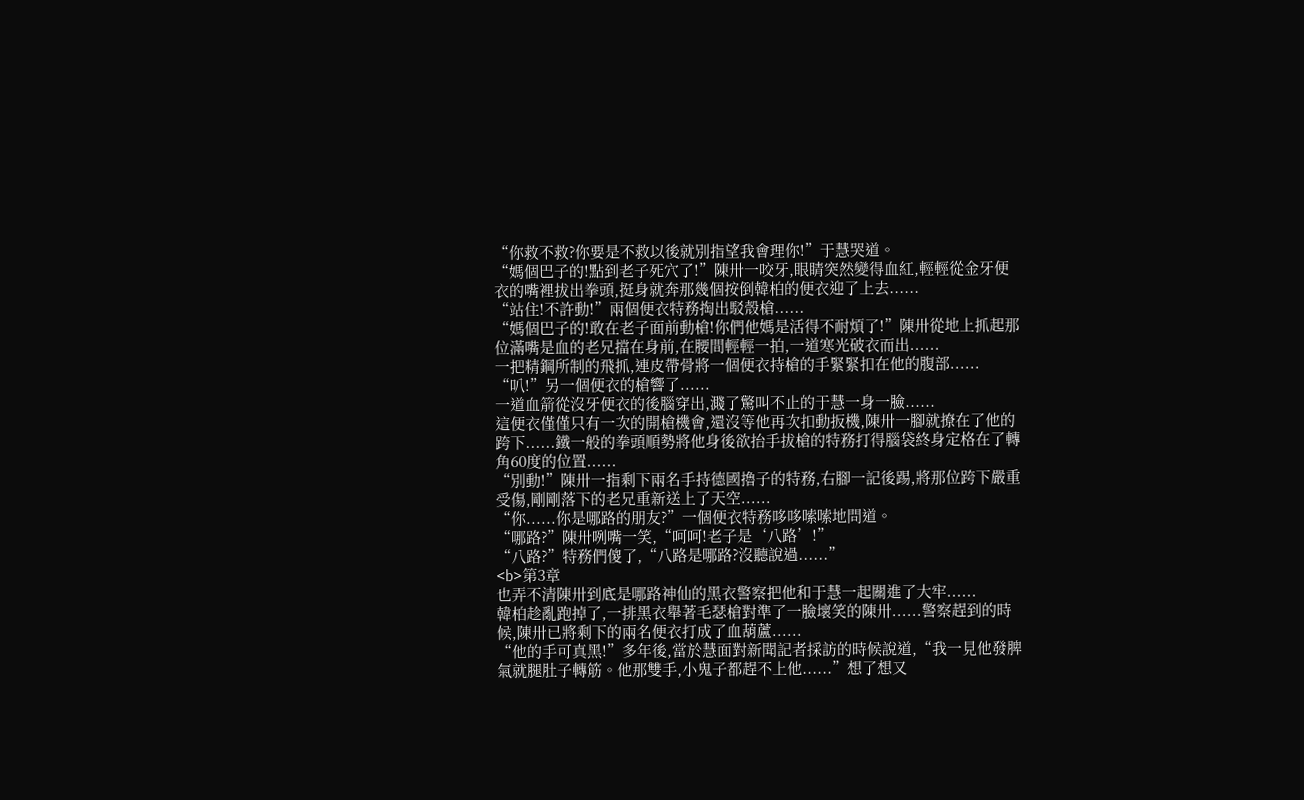“你救不救?你要是不救以後就別指望我會理你!”于慧哭道。
“媽個巴子的!點到老子死穴了!”陳卅一咬牙,眼睛突然變得血紅,輕輕從金牙便衣的嘴裡拔出拳頭,挺身就奔那幾個按倒韓柏的便衣迎了上去......
“站住!不許動!”兩個便衣特務掏出駁殼槍......
“媽個巴子的!敢在老子面前動槍!你們他媽是活得不耐煩了!”陳卅從地上抓起那位滿嘴是血的老兄擋在身前,在腰間輕輕一拍,一道寒光破衣而出......
一把精鋼所制的飛抓,連皮帶骨將一個便衣持槍的手緊緊扣在他的腹部......
“叭!”另一個便衣的槍響了......
一道血箭從沒牙便衣的後腦穿出,濺了驚叫不止的于慧一身一臉......
這便衣僅僅只有一次的開槍機會,還沒等他再次扣動扳機,陳卅一腳就撩在了他的跨下......鐵一般的拳頭順勢將他身後欲抬手拔槍的特務打得腦袋終身定格在了轉角60度的位置......
“別動!”陳卅一指剩下兩名手持德國擼子的特務,右腳一記後踢,將那位跨下嚴重受傷,剛剛落下的老兄重新送上了天空......
“你......你是哪路的朋友?”一個便衣特務哆哆嗦嗦地問道。
“哪路?”陳卅咧嘴一笑,“呵呵!老子是‘八路’!”
“八路?”特務們傻了,“八路是哪路?沒聽說過......”
<b>第3章
也弄不清陳卅到底是哪路神仙的黑衣警察把他和于慧一起關進了大牢......
韓柏趁亂跑掉了,一排黑衣舉著毛瑟槍對準了一臉壞笑的陳卅......警察趕到的時候,陳卅已將剩下的兩名便衣打成了血葫蘆......
“他的手可真黑!”多年後,當於慧面對新聞記者採訪的時候說道,“我一見他發脾氣就腿肚子轉筋。他那雙手,小鬼子都趕不上他......”想了想又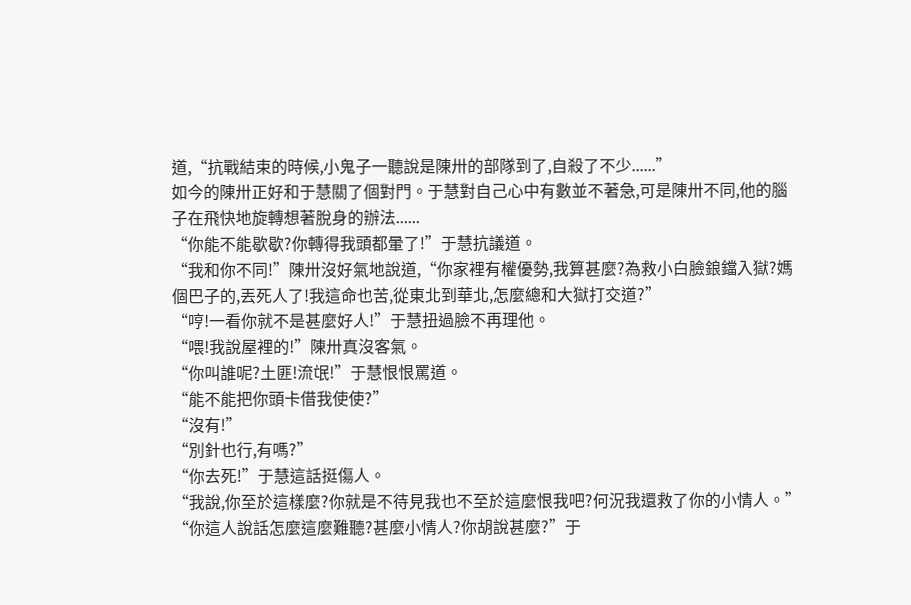道,“抗戰結束的時候,小鬼子一聽說是陳卅的部隊到了,自殺了不少......”
如今的陳卅正好和于慧關了個對門。于慧對自己心中有數並不著急,可是陳卅不同,他的腦子在飛快地旋轉想著脫身的辦法......
“你能不能歇歇?你轉得我頭都暈了!”于慧抗議道。
“我和你不同!”陳卅沒好氣地說道,“你家裡有權優勢,我算甚麼?為救小白臉鋃鐺入獄?媽個巴子的,丟死人了!我這命也苦,從東北到華北,怎麼總和大獄打交道?”
“哼!一看你就不是甚麼好人!”于慧扭過臉不再理他。
“喂!我說屋裡的!”陳卅真沒客氣。
“你叫誰呢?土匪!流氓!”于慧恨恨罵道。
“能不能把你頭卡借我使使?”
“沒有!”
“別針也行,有嗎?”
“你去死!”于慧這話挺傷人。
“我說,你至於這樣麼?你就是不待見我也不至於這麼恨我吧?何況我還救了你的小情人。”
“你這人說話怎麼這麼難聽?甚麼小情人?你胡說甚麼?”于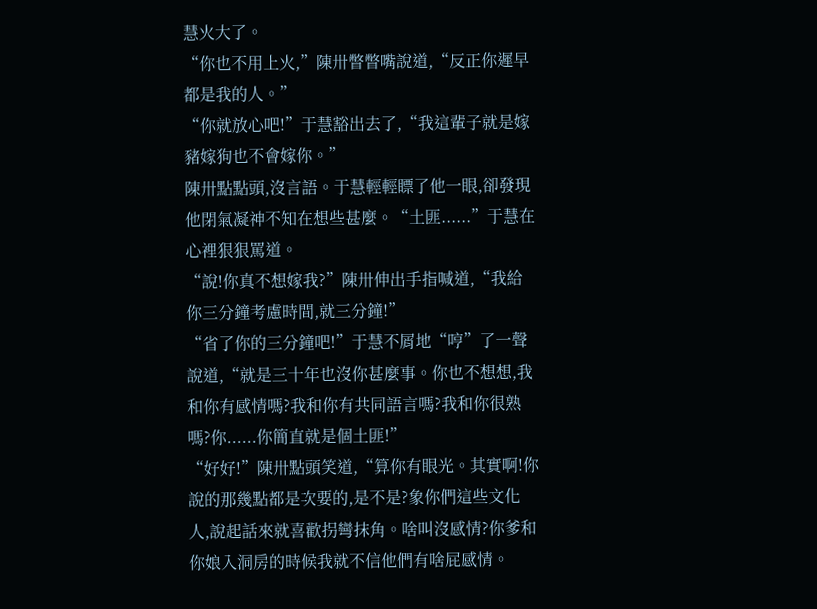慧火大了。
“你也不用上火,”陳卅瞥瞥嘴說道,“反正你遲早都是我的人。”
“你就放心吧!”于慧豁出去了,“我這輩子就是嫁豬嫁狗也不會嫁你。”
陳卅點點頭,沒言語。于慧輕輕瞟了他一眼,卻發現他閉氣凝神不知在想些甚麼。“土匪......”于慧在心裡狠狠罵道。
“說!你真不想嫁我?”陳卅伸出手指喊道,“我給你三分鐘考慮時間,就三分鐘!”
“省了你的三分鐘吧!”于慧不屑地“哼”了一聲說道,“就是三十年也沒你甚麼事。你也不想想,我和你有感情嗎?我和你有共同語言嗎?我和你很熟嗎?你......你簡直就是個土匪!”
“好好!”陳卅點頭笑道,“算你有眼光。其實啊!你說的那幾點都是次要的,是不是?象你們這些文化人,說起話來就喜歡拐彎抹角。啥叫沒感情?你爹和你娘入洞房的時候我就不信他們有啥屁感情。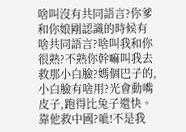啥叫沒有共同語言?你爹和你娘剛認識的時候有啥共同語言?啥叫我和你很熟?不熟你幹嘛叫我去救那小白臉?媽個巴子的,小白臉有啥用?光會動嘴皮子,跑得比兔子還快。靠他救中國?呲!不是我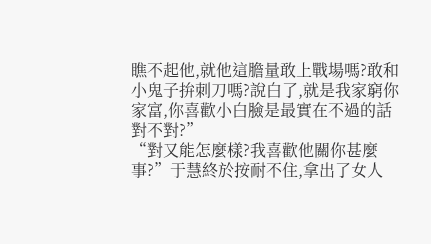瞧不起他,就他這膽量敢上戰場嗎?敢和小鬼子拚刺刀嗎?說白了,就是我家窮你家富,你喜歡小白臉是最實在不過的話對不對?”
“對又能怎麼樣?我喜歡他關你甚麼事?”于慧終於按耐不住,拿出了女人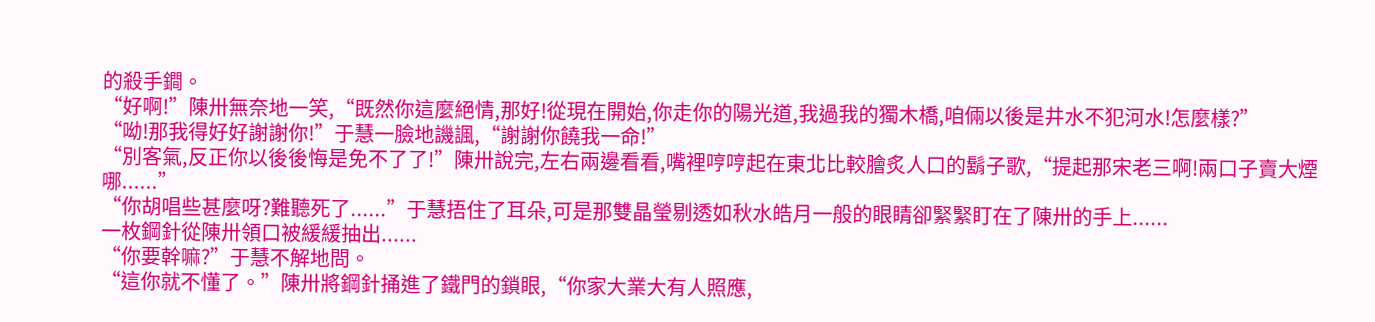的殺手鐧。
“好啊!”陳卅無奈地一笑,“既然你這麼絕情,那好!從現在開始,你走你的陽光道,我過我的獨木橋,咱倆以後是井水不犯河水!怎麼樣?”
“呦!那我得好好謝謝你!”于慧一臉地譏諷,“謝謝你饒我一命!”
“別客氣,反正你以後後悔是免不了了!”陳卅說完,左右兩邊看看,嘴裡哼哼起在東北比較膾炙人口的鬍子歌,“提起那宋老三啊!兩口子賣大煙哪......”
“你胡唱些甚麼呀?難聽死了......”于慧捂住了耳朵,可是那雙晶瑩剔透如秋水皓月一般的眼睛卻緊緊盯在了陳卅的手上......
一枚鋼針從陳卅領口被緩緩抽出......
“你要幹嘛?”于慧不解地問。
“這你就不懂了。”陳卅將鋼針捅進了鐵門的鎖眼,“你家大業大有人照應,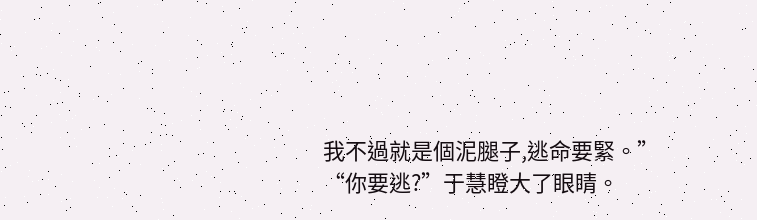我不過就是個泥腿子,逃命要緊。”
“你要逃?”于慧瞪大了眼睛。